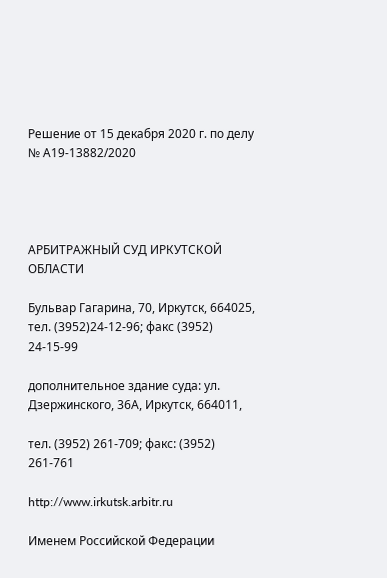Решение от 15 декабря 2020 г. по делу № А19-13882/2020




АРБИТРАЖНЫЙ СУД ИРКУТСКОЙ ОБЛАСТИ

Бульвар Гагарина, 70, Иркутск, 664025, тел. (3952)24-12-96; факс (3952) 24-15-99

дополнительное здание суда: ул. Дзержинского, 36А, Иркутск, 664011,

тел. (3952) 261-709; факс: (3952) 261-761

http://www.irkutsk.arbitr.ru

Именем Российской Федерации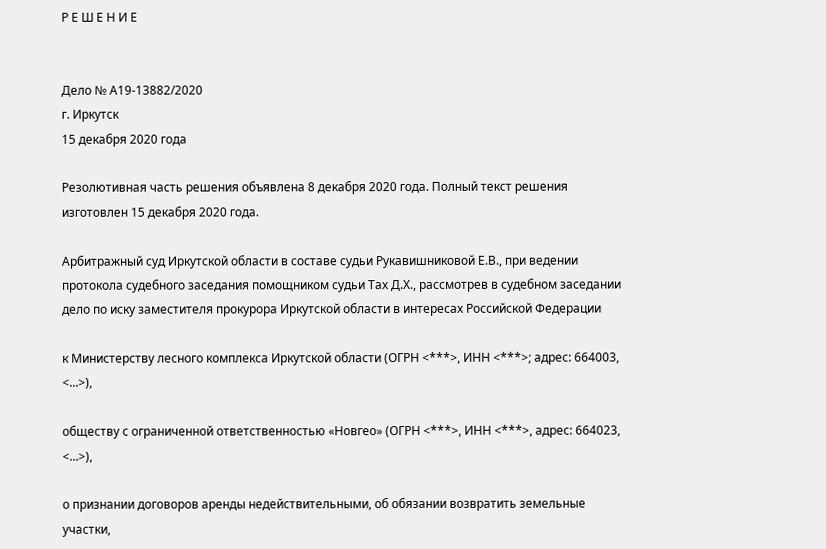Р Е Ш Е Н И Е


Дело № А19-13882/2020
г. Иркутск
15 декабря 2020 года

Резолютивная часть решения объявлена 8 декабря 2020 года. Полный текст решения изготовлен 15 декабря 2020 года.

Арбитражный суд Иркутской области в составе судьи Рукавишниковой Е.В., при ведении протокола судебного заседания помощником судьи Тах Д.Х., рассмотрев в судебном заседании дело по иску заместителя прокурора Иркутской области в интересах Российской Федерации

к Министерству лесного комплекса Иркутской области (ОГРН <***>, ИНН <***>; адрес: 664003, <...>),

обществу с ограниченной ответственностью «Новгео» (ОГРН <***>, ИНН <***>, адрес: 664023, <...>),

о признании договоров аренды недействительными, об обязании возвратить земельные участки,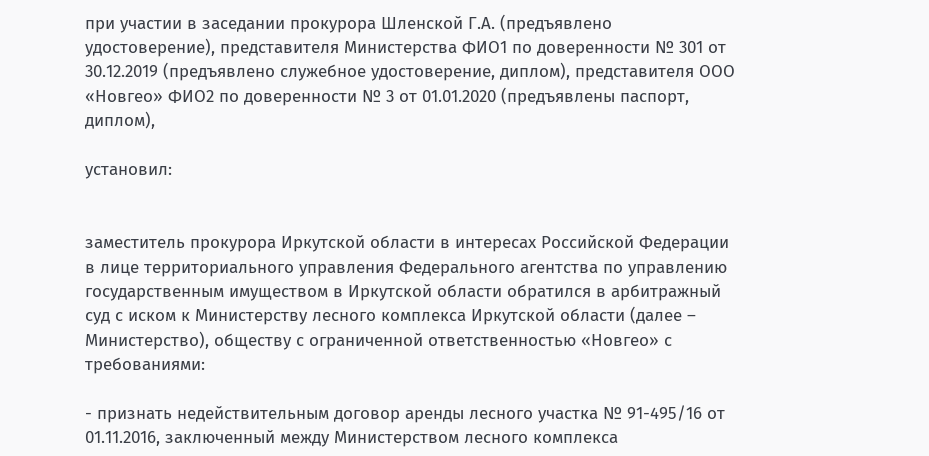при участии в заседании прокурора Шленской Г.А. (предъявлено удостоверение), представителя Министерства ФИО1 по доверенности № 301 от 30.12.2019 (предъявлено служебное удостоверение, диплом), представителя ООО «Новгео» ФИО2 по доверенности № 3 от 01.01.2020 (предъявлены паспорт, диплом),

установил:


заместитель прокурора Иркутской области в интересах Российской Федерации в лице территориального управления Федерального агентства по управлению государственным имуществом в Иркутской области обратился в арбитражный суд с иском к Министерству лесного комплекса Иркутской области (далее – Министерство), обществу с ограниченной ответственностью «Новгео» с требованиями:

- признать недействительным договор аренды лесного участка № 91-495/16 от 01.11.2016, заключенный между Министерством лесного комплекса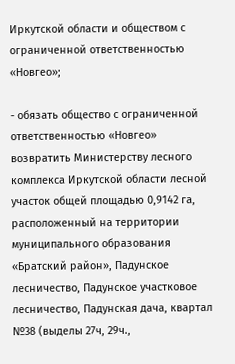Иркутской области и обществом с ограниченной ответственностью «Новгео»;

- обязать общество с ограниченной ответственностью «Новгео» возвратить Министерству лесного комплекса Иркутской области лесной участок общей площадью 0,9142 га, расположенный на территории муниципального образования «Братский район», Падунское лесничество, Падунское участковое лесничество, Падунская дача, квартал №38 (выделы 27ч, 29ч.,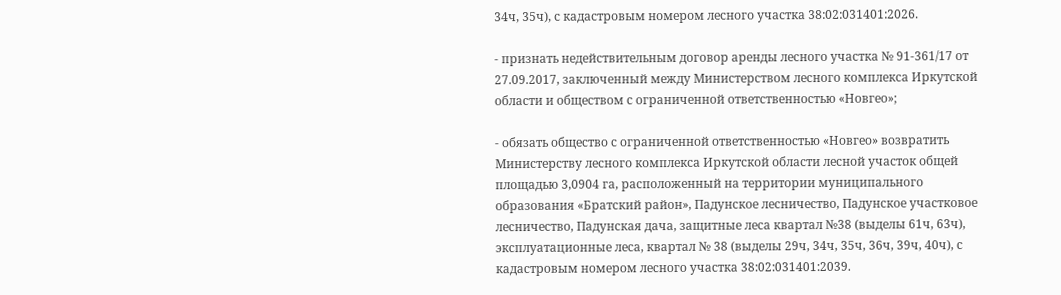34ч, 35ч), с кадастровым номером лесного участка 38:02:031401:2026.

- признать недействительным договор аренды лесного участка № 91-361/17 от 27.09.2017, заключенный между Министерством лесного комплекса Иркутской области и обществом с ограниченной ответственностью «Новгео»;

- обязать общество с ограниченной ответственностью «Новгео» возвратить Министерству лесного комплекса Иркутской области лесной участок общей площадью 3,0904 га, расположенный на территории муниципального образования «Братский район», Падунское лесничество, Падунское участковое лесничество, Падунская дача, защитные леса квартал №38 (выделы 61ч, 63ч), эксплуатационные леса, квартал № 38 (выделы 29ч, 34ч, 35ч, 36ч, 39ч, 40ч), с кадастровым номером лесного участка 38:02:031401:2039.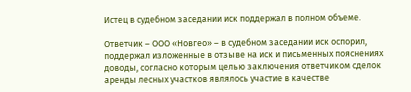Истец в судебном заседании иск поддержал в полном объеме.

Ответчик – ООО «Новгео» – в судебном заседании иск оспорил, поддержал изложенные в отзыве на иск и письменных пояснениях доводы, согласно которым целью заключения ответчиком сделок аренды лесных участков являлось участие в качестве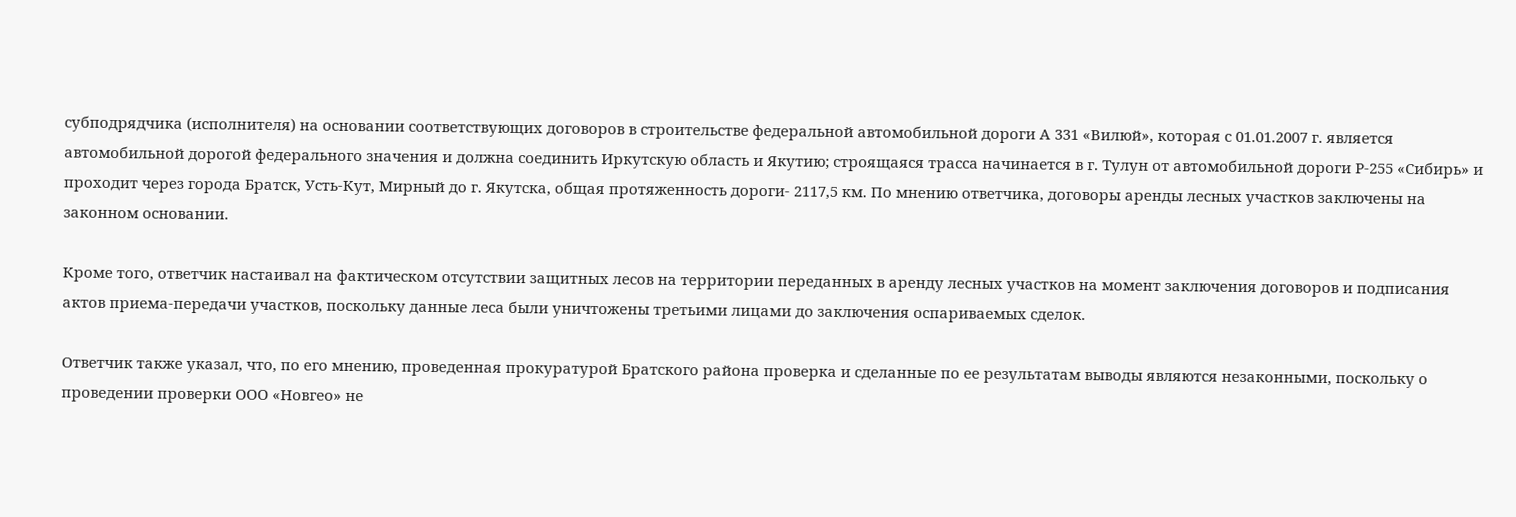субподрядчика (исполнителя) на основании соответствующих договоров в строительстве федеральной автомобильной дороги А 331 «Вилюй», которая с 01.01.2007 г. является автомобильной дорогой федерального значения и должна соединить Иркутскую область и Якутию; строящаяся трасса начинается в г. Тулун от автомобильной дороги Р-255 «Сибирь» и проходит через города Братск, Усть-Кут, Мирный до г. Якутска, общая протяженность дороги- 2117,5 км. По мнению ответчика, договоры аренды лесных участков заключены на законном основании.

Кроме того, ответчик настаивал на фактическом отсутствии защитных лесов на территории переданных в аренду лесных участков на момент заключения договоров и подписания актов приема-передачи участков, поскольку данные леса были уничтожены третьими лицами до заключения оспариваемых сделок.

Ответчик также указал, что, по его мнению, проведенная прокуратурой Братского района проверка и сделанные по ее результатам выводы являются незаконными, поскольку о проведении проверки ООО «Новгео» не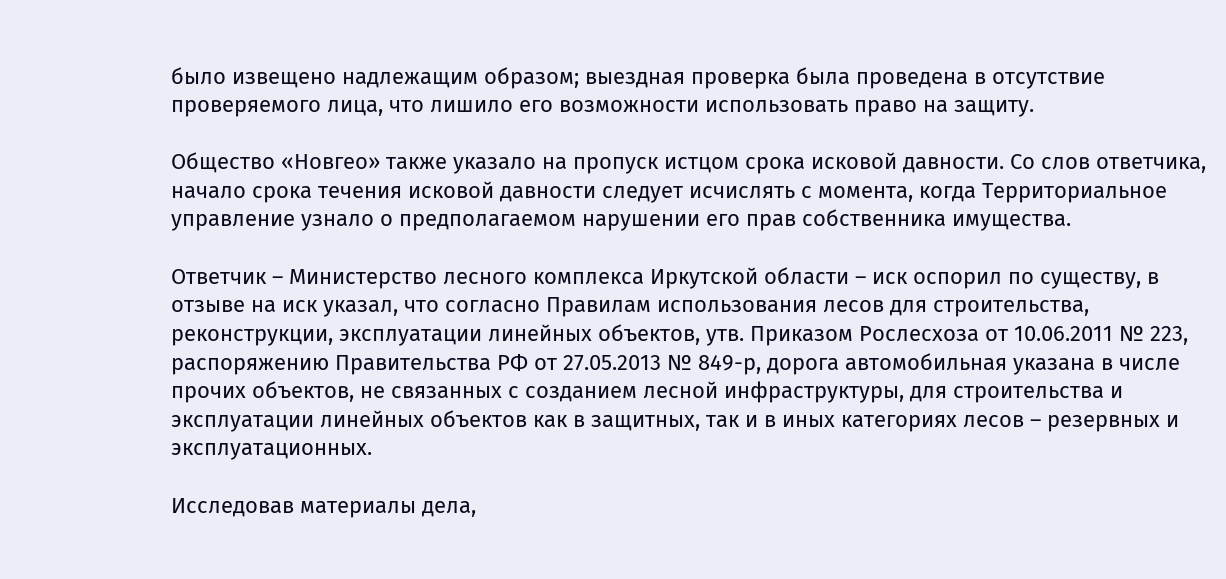было извещено надлежащим образом; выездная проверка была проведена в отсутствие проверяемого лица, что лишило его возможности использовать право на защиту.

Общество «Новгео» также указало на пропуск истцом срока исковой давности. Со слов ответчика, начало срока течения исковой давности следует исчислять с момента, когда Территориальное управление узнало о предполагаемом нарушении его прав собственника имущества.

Ответчик – Министерство лесного комплекса Иркутской области – иск оспорил по существу, в отзыве на иск указал, что согласно Правилам использования лесов для строительства, реконструкции, эксплуатации линейных объектов, утв. Приказом Рослесхоза от 10.06.2011 № 223, распоряжению Правительства РФ от 27.05.2013 № 849-р, дорога автомобильная указана в числе прочих объектов, не связанных с созданием лесной инфраструктуры, для строительства и эксплуатации линейных объектов как в защитных, так и в иных категориях лесов – резервных и эксплуатационных.

Исследовав материалы дела,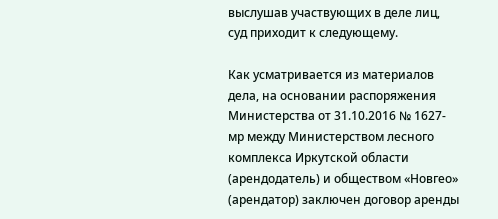выслушав участвующих в деле лиц, суд приходит к следующему.

Как усматривается из материалов дела, на основании распоряжения Министерства от 31.10.2016 № 1627-мр между Министерством лесного комплекса Иркутской области (арендодатель) и обществом «Новгео» (арендатор) заключен договор аренды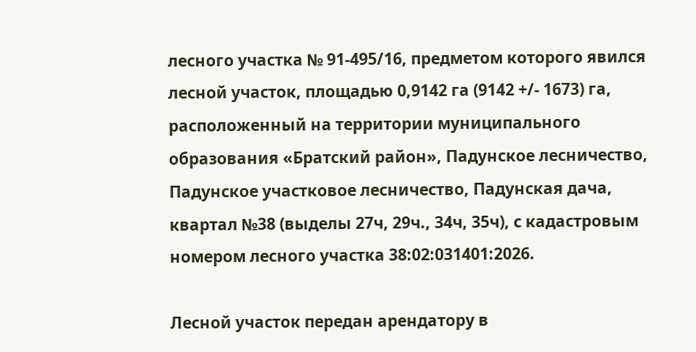лесного участка № 91-495/16, предметом которого явился лесной участок, площадью 0,9142 га (9142 +/- 1673) га, расположенный на территории муниципального образования «Братский район», Падунское лесничество, Падунское участковое лесничество, Падунская дача, квартал №38 (выделы 27ч, 29ч., 34ч, 35ч), с кадастровым номером лесного участка 38:02:031401:2026.

Лесной участок передан арендатору в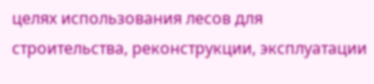целях использования лесов для строительства, реконструкции, эксплуатации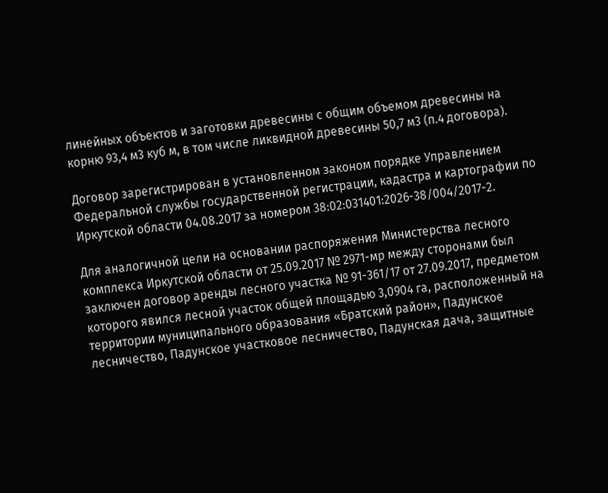линейных объектов и заготовки древесины с общим объемом древесины на корню 93,4 м3 куб м, в том числе ликвидной древесины 50,7 м3 (п.4 договора).

Договор зарегистрирован в установленном законом порядке Управлением Федеральной службы государственной регистрации, кадастра и картографии по Иркутской области 04.08.2017 за номером 38:02:031401:2026-38/004/2017-2.

Для аналогичной цели на основании распоряжения Министерства лесного комплекса Иркутской области от 25.09.2017 № 2971-мр между сторонами был заключен договор аренды лесного участка № 91-361/17 от 27.09.2017, предметом которого явился лесной участок общей площадью 3,0904 га, расположенный на территории муниципального образования «Братский район», Падунское лесничество, Падунское участковое лесничество, Падунская дача, защитные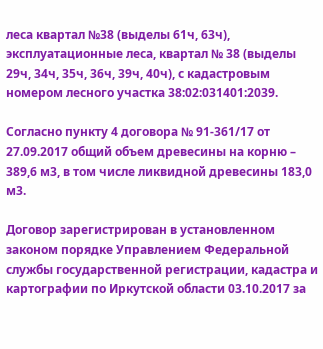леса квартал №38 (выделы 61ч, 63ч), эксплуатационные леса, квартал № 38 (выделы 29ч, 34ч, 35ч, 36ч, 39ч, 40ч), с кадастровым номером лесного участка 38:02:031401:2039.

Согласно пункту 4 договора № 91-361/17 от 27.09.2017 общий объем древесины на корню – 389,6 м3, в том числе ликвидной древесины 183,0 м3.

Договор зарегистрирован в установленном законом порядке Управлением Федеральной службы государственной регистрации, кадастра и картографии по Иркутской области 03.10.2017 за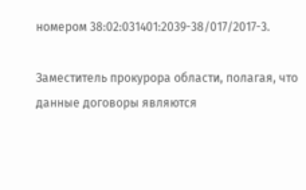номером 38:02:031401:2039-38/017/2017-3.

Заместитель прокурора области, полагая, что данные договоры являются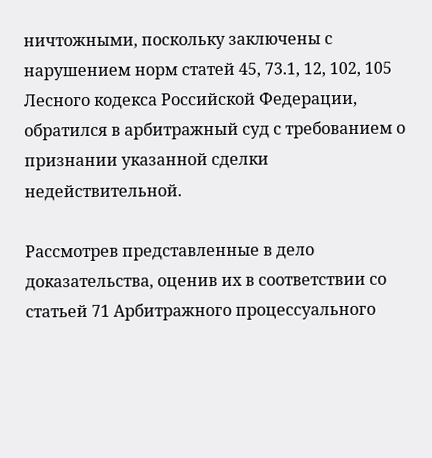ничтожными, поскольку заключены с нарушением норм статей 45, 73.1, 12, 102, 105 Лесного кодекса Российской Федерации, обратился в арбитражный суд с требованием о признании указанной сделки недействительной.

Рассмотрев представленные в дело доказательства, оценив их в соответствии со статьей 71 Арбитражного процессуального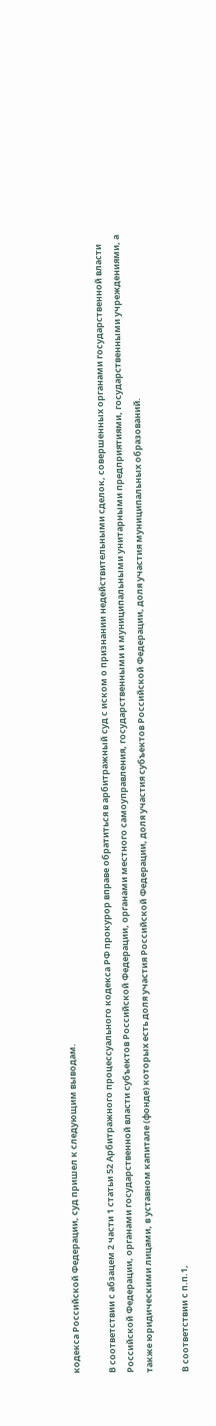кодекса Российской Федерации, суд пришел к следующим выводам.

В соответствии с абзацем 2 части 1 статьи 52 Арбитражного процессуального кодекса РФ прокурор вправе обратиться в арбитражный суд с иском о признании недействительными сделок, совершенных органами государственной власти Российской Федерации, органами государственной власти субъектов Российской Федерации, органами местного самоуправления, государственными и муниципальными унитарными предприятиями, государственными учреждениями, а также юридическими лицами, в уставном капитале (фонде) которых есть доля участия Российской Федерации, доля участия субъектов Российской Федерации, доля участия муниципальных образований.

В соответствии с п.п.1,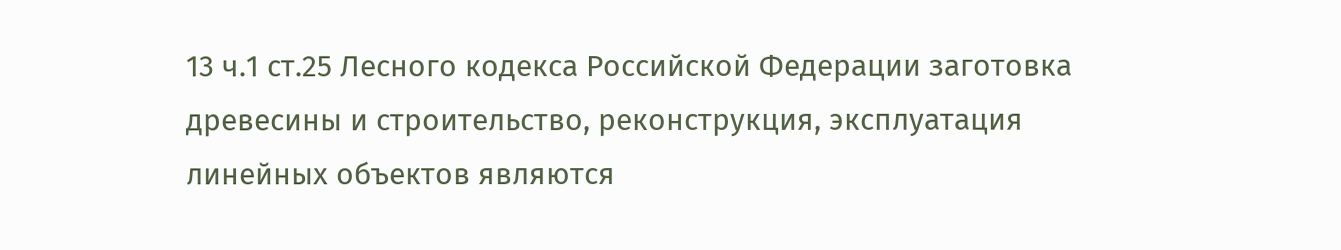13 ч.1 ст.25 Лесного кодекса Российской Федерации заготовка древесины и строительство, реконструкция, эксплуатация линейных объектов являются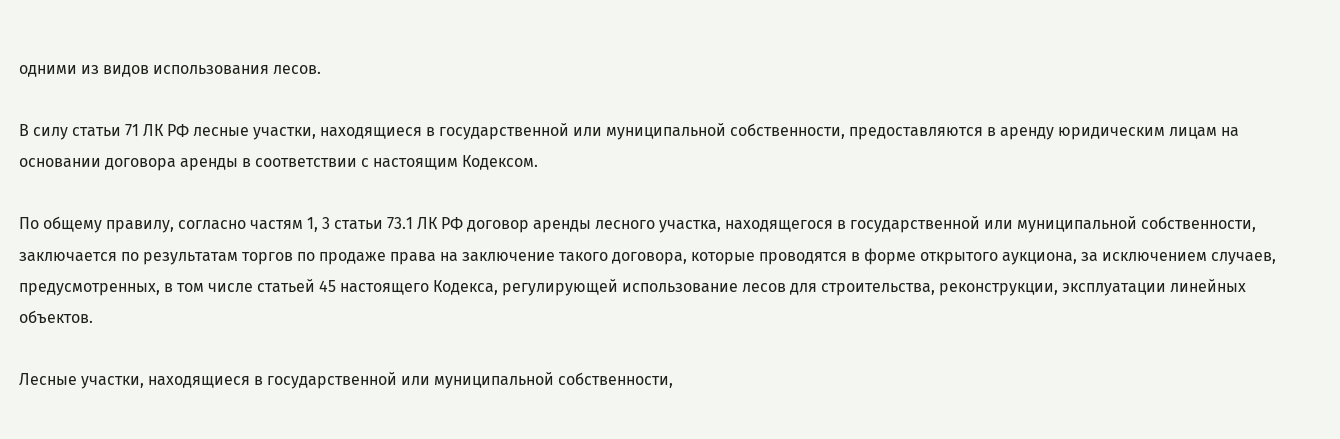одними из видов использования лесов.

В силу статьи 71 ЛК РФ лесные участки, находящиеся в государственной или муниципальной собственности, предоставляются в аренду юридическим лицам на основании договора аренды в соответствии с настоящим Кодексом.

По общему правилу, согласно частям 1, 3 статьи 73.1 ЛК РФ договор аренды лесного участка, находящегося в государственной или муниципальной собственности, заключается по результатам торгов по продаже права на заключение такого договора, которые проводятся в форме открытого аукциона, за исключением случаев, предусмотренных, в том числе статьей 45 настоящего Кодекса, регулирующей использование лесов для строительства, реконструкции, эксплуатации линейных объектов.

Лесные участки, находящиеся в государственной или муниципальной собственности,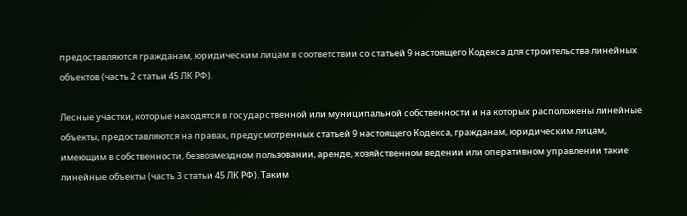предоставляются гражданам, юридическим лицам в соответствии со статьей 9 настоящего Кодекса для строительства линейных объектов (часть 2 статьи 45 ЛК РФ).

Лесные участки, которые находятся в государственной или муниципальной собственности и на которых расположены линейные объекты, предоставляются на правах, предусмотренных статьей 9 настоящего Кодекса, гражданам, юридическим лицам, имеющим в собственности, безвозмездном пользовании, аренде, хозяйственном ведении или оперативном управлении такие линейные объекты (часть 3 статьи 45 ЛК РФ). Таким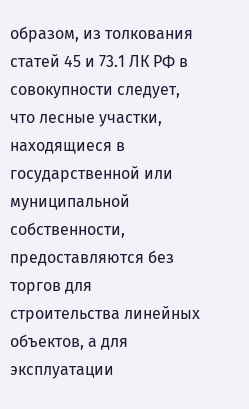образом, из толкования статей 45 и 73.1 ЛК РФ в совокупности следует, что лесные участки, находящиеся в государственной или муниципальной собственности, предоставляются без торгов для строительства линейных объектов, а для эксплуатации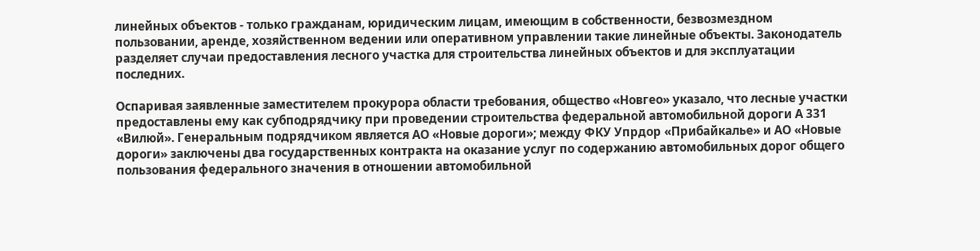линейных объектов - только гражданам, юридическим лицам, имеющим в собственности, безвозмездном пользовании, аренде, хозяйственном ведении или оперативном управлении такие линейные объекты. Законодатель разделяет случаи предоставления лесного участка для строительства линейных объектов и для эксплуатации последних.

Оспаривая заявленные заместителем прокурора области требования, общество «Новгео» указало, что лесные участки предоставлены ему как субподрядчику при проведении строительства федеральной автомобильной дороги А 331 «Вилюй». Генеральным подрядчиком является АО «Новые дороги»; между ФКУ Упрдор «Прибайкалье» и АО «Новые дороги» заключены два государственных контракта на оказание услуг по содержанию автомобильных дорог общего пользования федерального значения в отношении автомобильной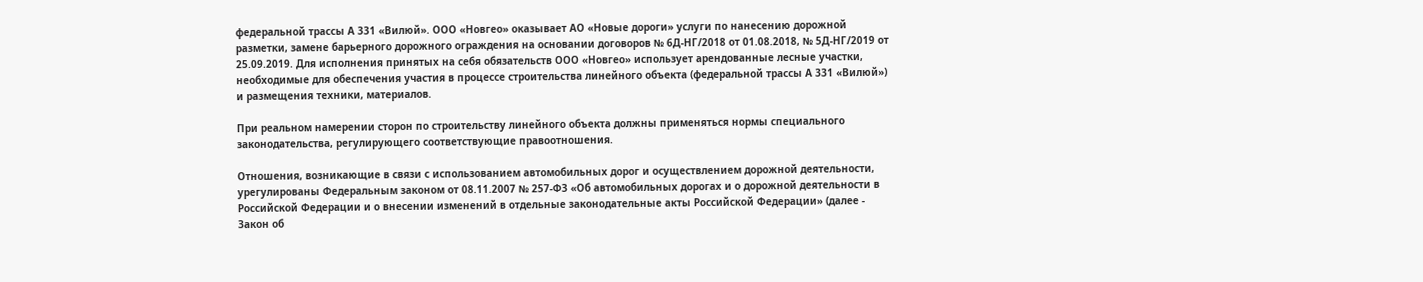федеральной трассы А 331 «Вилюй». ООО «Новгео» оказывает АО «Новые дороги» услуги по нанесению дорожной разметки, замене барьерного дорожного ограждения на основании договоров № 6Д-НГ/2018 от 01.08.2018, № 5Д-НГ/2019 от 25.09.2019. Для исполнения принятых на себя обязательств ООО «Новгео» использует арендованные лесные участки, необходимые для обеспечения участия в процессе строительства линейного объекта (федеральной трассы А 331 «Вилюй») и размещения техники, материалов.

При реальном намерении сторон по строительству линейного объекта должны применяться нормы специального законодательства, регулирующего соответствующие правоотношения.

Отношения, возникающие в связи с использованием автомобильных дорог и осуществлением дорожной деятельности, урегулированы Федеральным законом от 08.11.2007 № 257-ФЗ «Об автомобильных дорогах и о дорожной деятельности в Российской Федерации и о внесении изменений в отдельные законодательные акты Российской Федерации» (далее - Закон об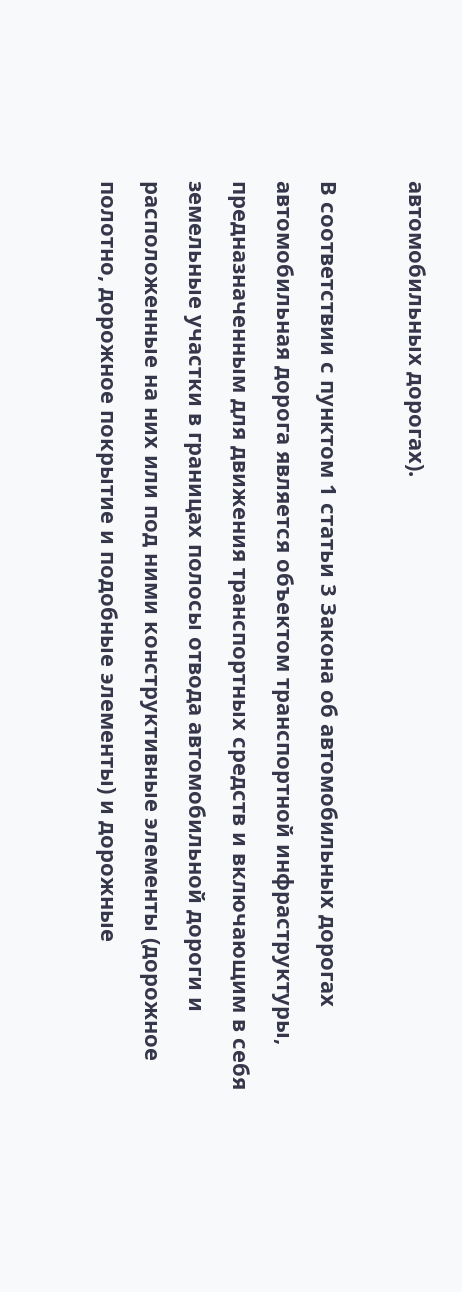автомобильных дорогах).

В соответствии с пунктом 1 статьи 3 Закона об автомобильных дорогах автомобильная дорога является объектом транспортной инфраструктуры, предназначенным для движения транспортных средств и включающим в себя земельные участки в границах полосы отвода автомобильной дороги и расположенные на них или под ними конструктивные элементы (дорожное полотно, дорожное покрытие и подобные элементы) и дорожные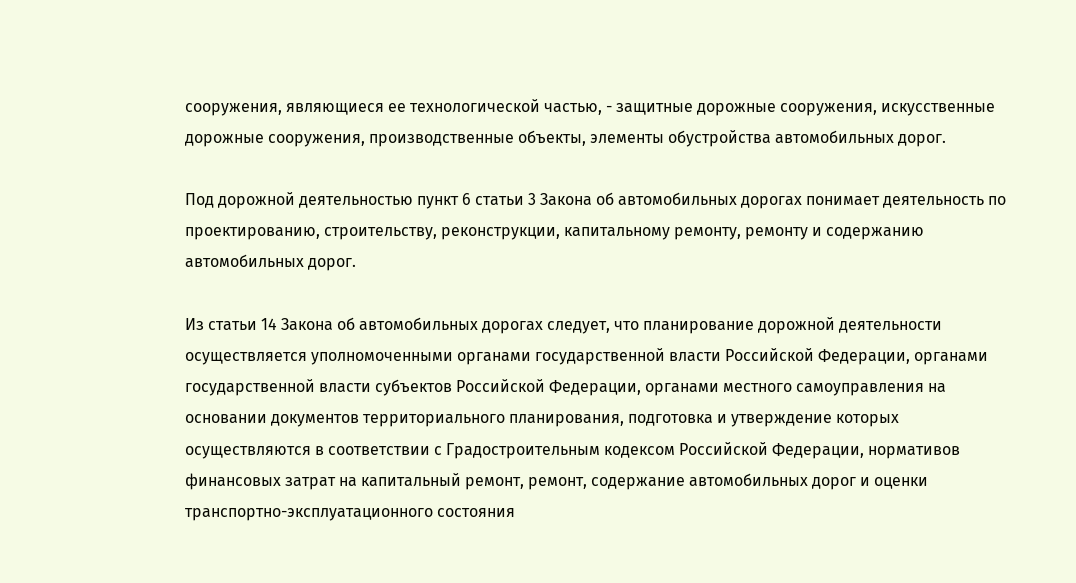сооружения, являющиеся ее технологической частью, - защитные дорожные сооружения, искусственные дорожные сооружения, производственные объекты, элементы обустройства автомобильных дорог.

Под дорожной деятельностью пункт 6 статьи 3 Закона об автомобильных дорогах понимает деятельность по проектированию, строительству, реконструкции, капитальному ремонту, ремонту и содержанию автомобильных дорог.

Из статьи 14 Закона об автомобильных дорогах следует, что планирование дорожной деятельности осуществляется уполномоченными органами государственной власти Российской Федерации, органами государственной власти субъектов Российской Федерации, органами местного самоуправления на основании документов территориального планирования, подготовка и утверждение которых осуществляются в соответствии с Градостроительным кодексом Российской Федерации, нормативов финансовых затрат на капитальный ремонт, ремонт, содержание автомобильных дорог и оценки транспортно-эксплуатационного состояния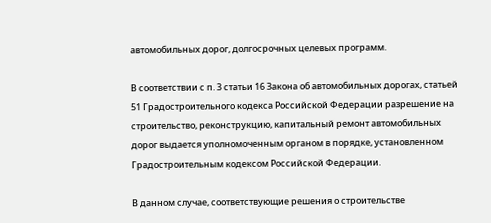автомобильных дорог, долгосрочных целевых программ.

В соответствии с п. 3 статьи 16 Закона об автомобильных дорогах, статьей 51 Градостроительного кодекса Российской Федерации разрешение на строительство, реконструкцию, капитальный ремонт автомобильных дорог выдается уполномоченным органом в порядке, установленном Градостроительным кодексом Российской Федерации.

В данном случае, соответствующие решения о строительстве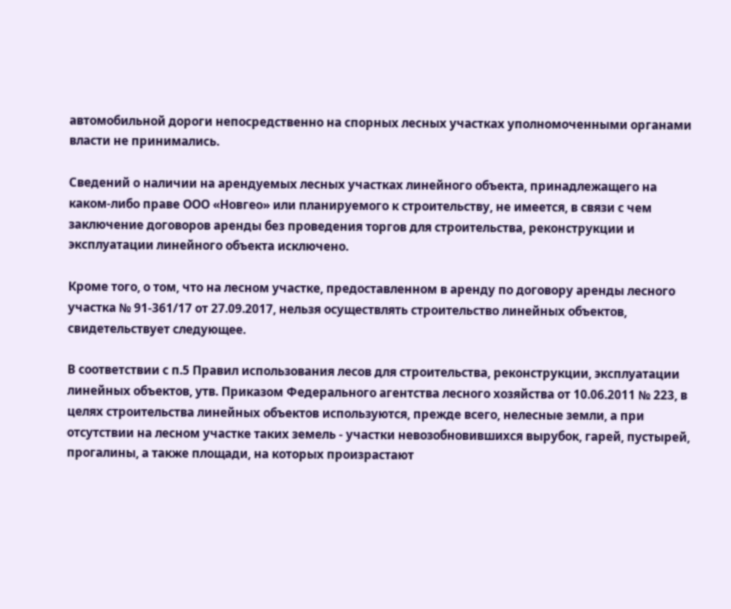автомобильной дороги непосредственно на спорных лесных участках уполномоченными органами власти не принимались.

Сведений о наличии на арендуемых лесных участках линейного объекта, принадлежащего на каком-либо праве ООО «Новгео» или планируемого к строительству, не имеется, в связи с чем заключение договоров аренды без проведения торгов для строительства, реконструкции и эксплуатации линейного объекта исключено.

Кроме того, о том, что на лесном участке, предоставленном в аренду по договору аренды лесного участка № 91-361/17 от 27.09.2017, нельзя осуществлять строительство линейных объектов, свидетельствует следующее.

В соответствии с п.5 Правил использования лесов для строительства, реконструкции, эксплуатации линейных объектов, утв. Приказом Федерального агентства лесного хозяйства от 10.06.2011 № 223, в целях строительства линейных объектов используются, прежде всего, нелесные земли, а при отсутствии на лесном участке таких земель - участки невозобновившихся вырубок, гарей, пустырей, прогалины, а также площади, на которых произрастают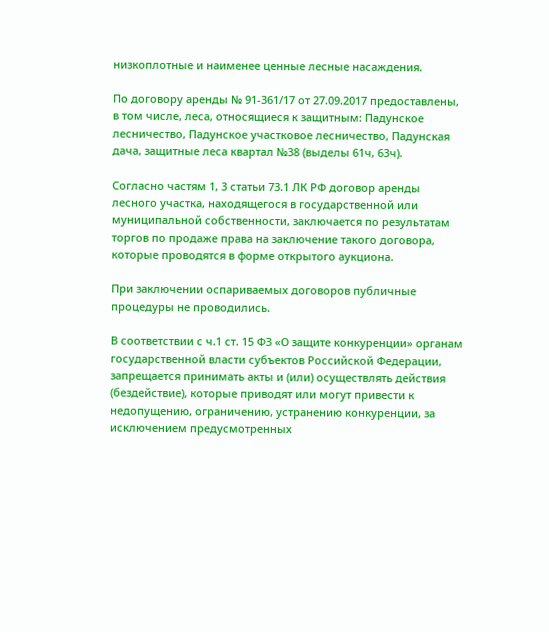низкоплотные и наименее ценные лесные насаждения.

По договору аренды № 91-361/17 от 27.09.2017 предоставлены, в том числе, леса, относящиеся к защитным: Падунское лесничество, Падунское участковое лесничество, Падунская дача, защитные леса квартал №38 (выделы 61ч, 63ч).

Согласно частям 1, 3 статьи 73.1 ЛК РФ договор аренды лесного участка, находящегося в государственной или муниципальной собственности, заключается по результатам торгов по продаже права на заключение такого договора, которые проводятся в форме открытого аукциона.

При заключении оспариваемых договоров публичные процедуры не проводились.

В соответствии с ч.1 ст. 15 ФЗ «О защите конкуренции» органам государственной власти субъектов Российской Федерации, запрещается принимать акты и (или) осуществлять действия (бездействие), которые приводят или могут привести к недопущению, ограничению, устранению конкуренции, за исключением предусмотренных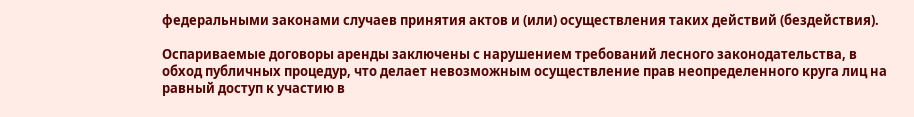федеральными законами случаев принятия актов и (или) осуществления таких действий (бездействия).

Оспариваемые договоры аренды заключены с нарушением требований лесного законодательства, в обход публичных процедур, что делает невозможным осуществление прав неопределенного круга лиц на равный доступ к участию в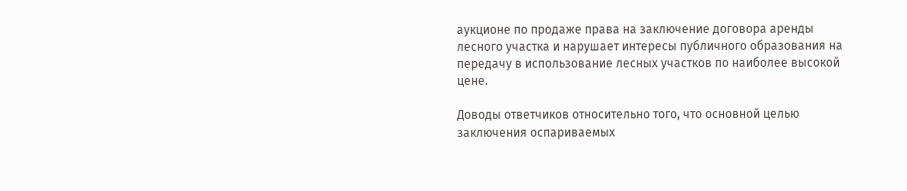аукционе по продаже права на заключение договора аренды лесного участка и нарушает интересы публичного образования на передачу в использование лесных участков по наиболее высокой цене.

Доводы ответчиков относительно того, что основной целью заключения оспариваемых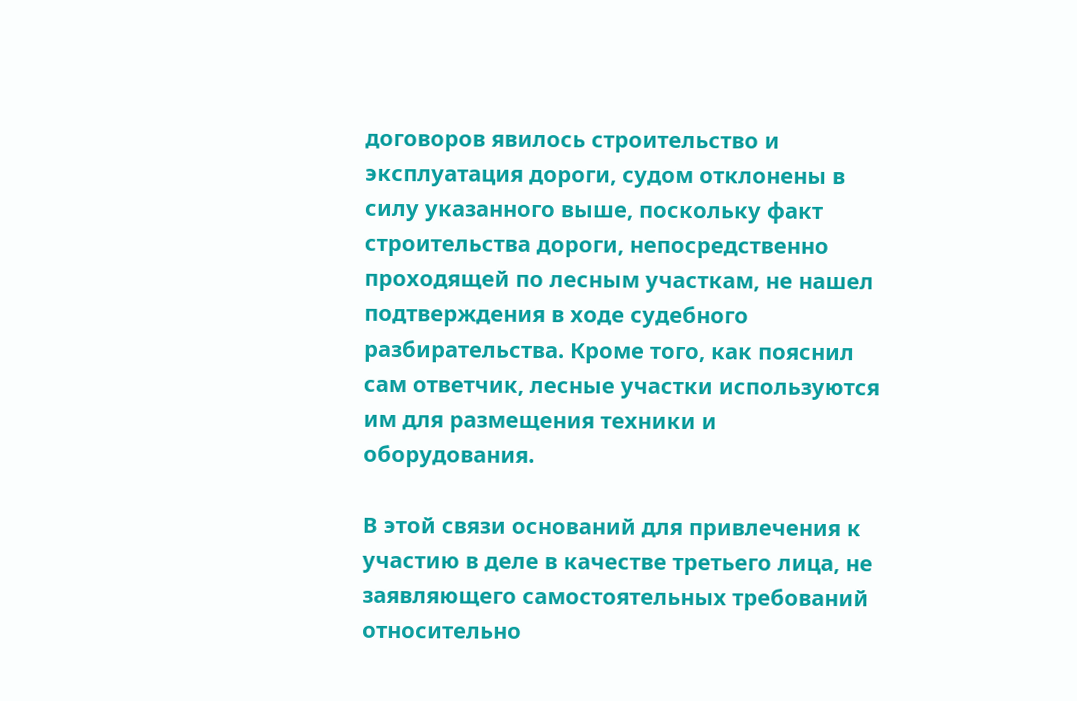договоров явилось строительство и эксплуатация дороги, судом отклонены в силу указанного выше, поскольку факт строительства дороги, непосредственно проходящей по лесным участкам, не нашел подтверждения в ходе судебного разбирательства. Кроме того, как пояснил сам ответчик, лесные участки используются им для размещения техники и оборудования.

В этой связи оснований для привлечения к участию в деле в качестве третьего лица, не заявляющего самостоятельных требований относительно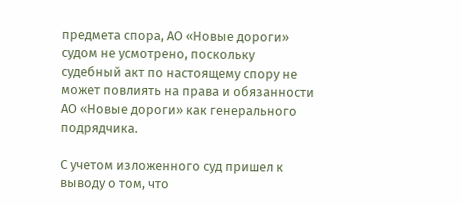предмета спора, АО «Новые дороги» судом не усмотрено, поскольку судебный акт по настоящему спору не может повлиять на права и обязанности АО «Новые дороги» как генерального подрядчика.

С учетом изложенного суд пришел к выводу о том, что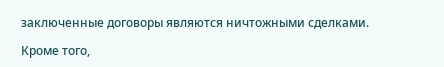заключенные договоры являются ничтожными сделками.

Кроме того,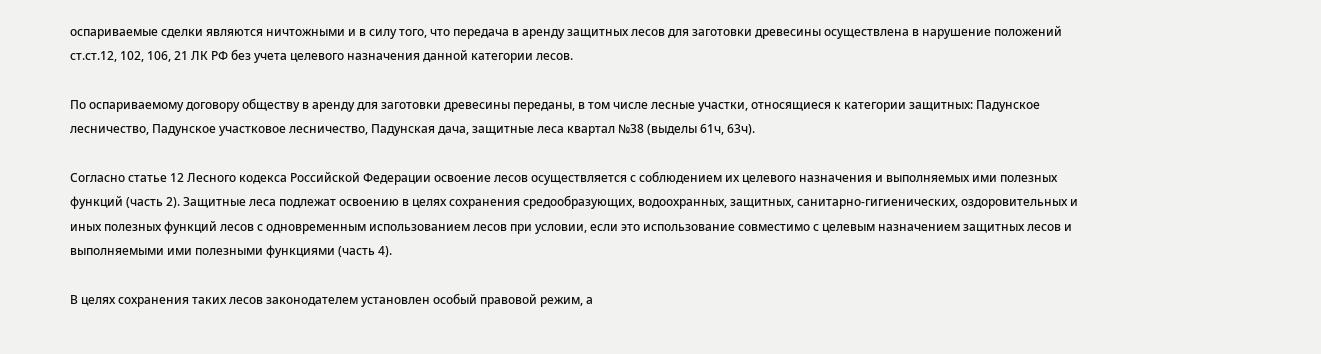оспариваемые сделки являются ничтожными и в силу того, что передача в аренду защитных лесов для заготовки древесины осуществлена в нарушение положений ст.ст.12, 102, 106, 21 ЛК РФ без учета целевого назначения данной категории лесов.

По оспариваемому договору обществу в аренду для заготовки древесины переданы, в том числе лесные участки, относящиеся к категории защитных: Падунское лесничество, Падунское участковое лесничество, Падунская дача, защитные леса квартал №38 (выделы 61ч, 63ч).

Согласно статье 12 Лесного кодекса Российской Федерации освоение лесов осуществляется с соблюдением их целевого назначения и выполняемых ими полезных функций (часть 2). Защитные леса подлежат освоению в целях сохранения средообразующих, водоохранных, защитных, санитарно-гигиенических, оздоровительных и иных полезных функций лесов с одновременным использованием лесов при условии, если это использование совместимо с целевым назначением защитных лесов и выполняемыми ими полезными функциями (часть 4).

В целях сохранения таких лесов законодателем установлен особый правовой режим, а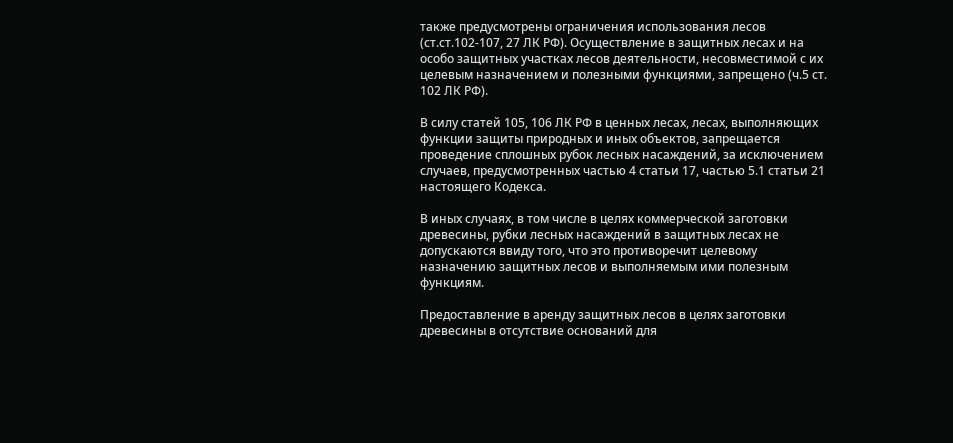также предусмотрены ограничения использования лесов (ст.ст.102-107, 27 ЛК РФ). Осуществление в защитных лесах и на особо защитных участках лесов деятельности, несовместимой с их целевым назначением и полезными функциями, запрещено (ч.5 ст. 102 ЛК РФ).

В силу статей 105, 106 ЛК РФ в ценных лесах, лесах, выполняющих функции защиты природных и иных объектов, запрещается проведение сплошных рубок лесных насаждений, за исключением случаев, предусмотренных частью 4 статьи 17, частью 5.1 статьи 21 настоящего Кодекса.

В иных случаях, в том числе в целях коммерческой заготовки древесины, рубки лесных насаждений в защитных лесах не допускаются ввиду того, что это противоречит целевому назначению защитных лесов и выполняемым ими полезным функциям.

Предоставление в аренду защитных лесов в целях заготовки древесины в отсутствие оснований для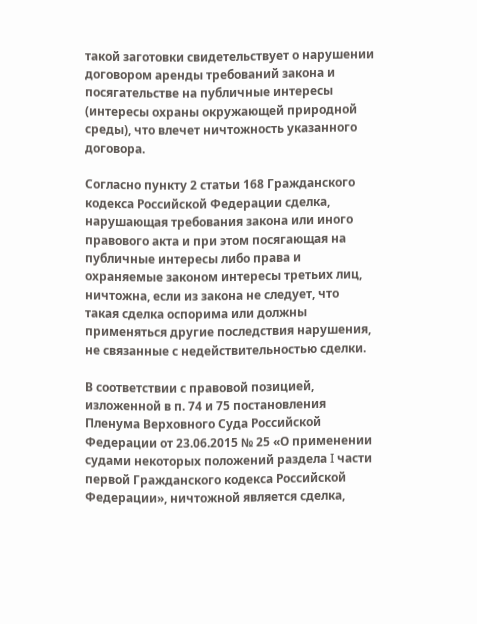такой заготовки свидетельствует о нарушении договором аренды требований закона и посягательстве на публичные интересы (интересы охраны окружающей природной среды), что влечет ничтожность указанного договора.

Согласно пункту 2 статьи 168 Гражданского кодекса Российской Федерации сделка, нарушающая требования закона или иного правового акта и при этом посягающая на публичные интересы либо права и охраняемые законом интересы третьих лиц, ничтожна, если из закона не следует, что такая сделка оспорима или должны применяться другие последствия нарушения, не связанные с недействительностью сделки.

В соответствии с правовой позицией, изложенной в п. 74 и 75 постановления Пленума Верховного Суда Российской Федерации от 23.06.2015 № 25 «О применении судами некоторых положений раздела I части первой Гражданского кодекса Российской Федерации», ничтожной является сделка,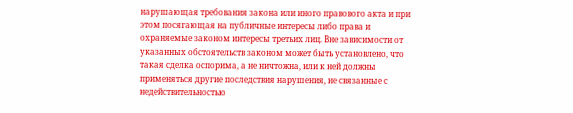нарушающая требования закона или иного правового акта и при этом посягающая на публичные интересы либо права и охраняемые законом интересы третьих лиц. Вне зависимости от указанных обстоятельств законом может быть установлено, что такая сделка оспорима, а не ничтожна, или к ней должны применяться другие последствия нарушения, не связанные с недействительностью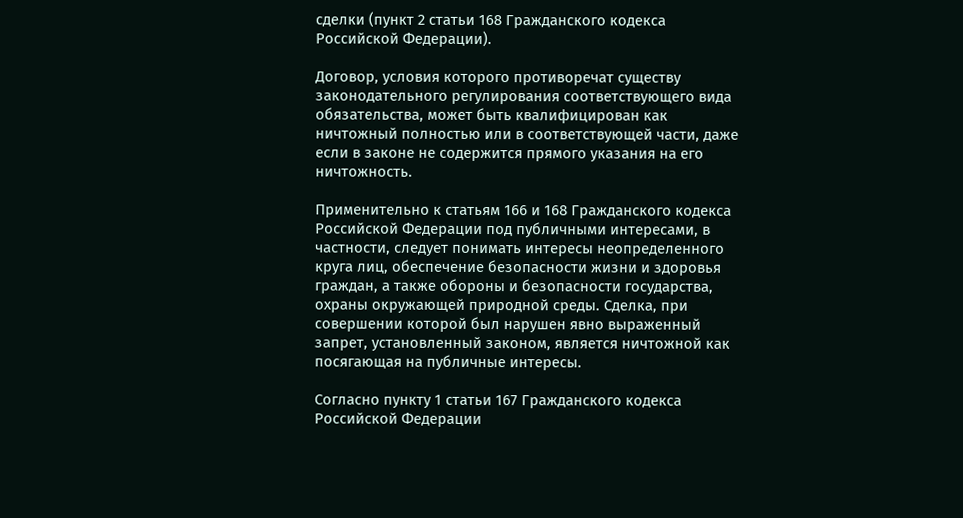сделки (пункт 2 статьи 168 Гражданского кодекса Российской Федерации).

Договор, условия которого противоречат существу законодательного регулирования соответствующего вида обязательства, может быть квалифицирован как ничтожный полностью или в соответствующей части, даже если в законе не содержится прямого указания на его ничтожность.

Применительно к статьям 166 и 168 Гражданского кодекса Российской Федерации под публичными интересами, в частности, следует понимать интересы неопределенного круга лиц, обеспечение безопасности жизни и здоровья граждан, а также обороны и безопасности государства, охраны окружающей природной среды. Сделка, при совершении которой был нарушен явно выраженный запрет, установленный законом, является ничтожной как посягающая на публичные интересы.

Согласно пункту 1 статьи 167 Гражданского кодекса Российской Федерации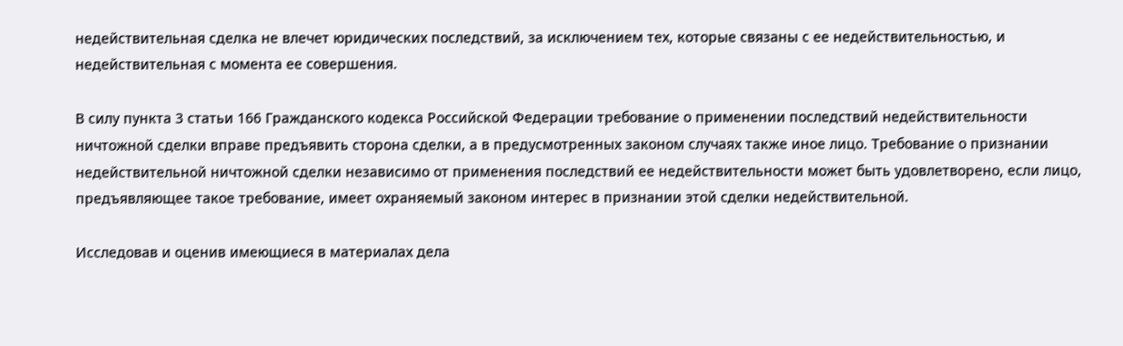недействительная сделка не влечет юридических последствий, за исключением тех, которые связаны с ее недействительностью, и недействительная с момента ее совершения.

В силу пункта 3 статьи 166 Гражданского кодекса Российской Федерации требование о применении последствий недействительности ничтожной сделки вправе предъявить сторона сделки, а в предусмотренных законом случаях также иное лицо. Требование о признании недействительной ничтожной сделки независимо от применения последствий ее недействительности может быть удовлетворено, если лицо, предъявляющее такое требование, имеет охраняемый законом интерес в признании этой сделки недействительной.

Исследовав и оценив имеющиеся в материалах дела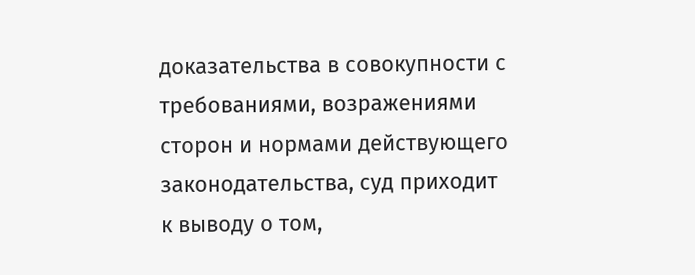доказательства в совокупности с требованиями, возражениями сторон и нормами действующего законодательства, суд приходит к выводу о том,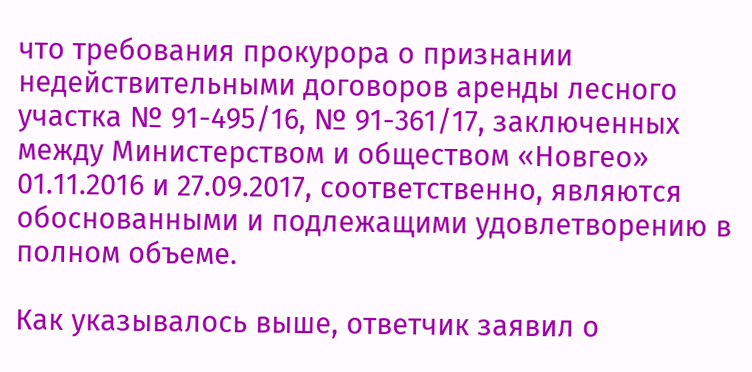что требования прокурора о признании недействительными договоров аренды лесного участка № 91-495/16, № 91-361/17, заключенных между Министерством и обществом «Новгео» 01.11.2016 и 27.09.2017, соответственно, являются обоснованными и подлежащими удовлетворению в полном объеме.

Как указывалось выше, ответчик заявил о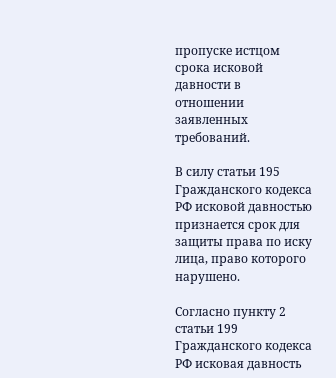пропуске истцом срока исковой давности в отношении заявленных требований.

В силу статьи 195 Гражданского кодекса РФ исковой давностью признается срок для защиты права по иску лица, право которого нарушено.

Согласно пункту 2 статьи 199 Гражданского кодекса РФ исковая давность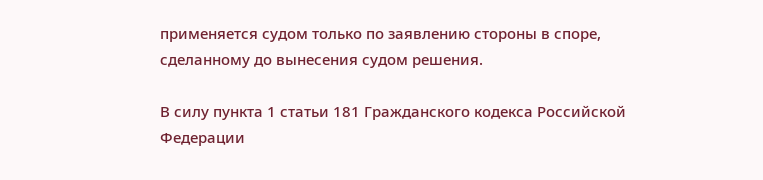применяется судом только по заявлению стороны в споре, сделанному до вынесения судом решения.

В силу пункта 1 статьи 181 Гражданского кодекса Российской Федерации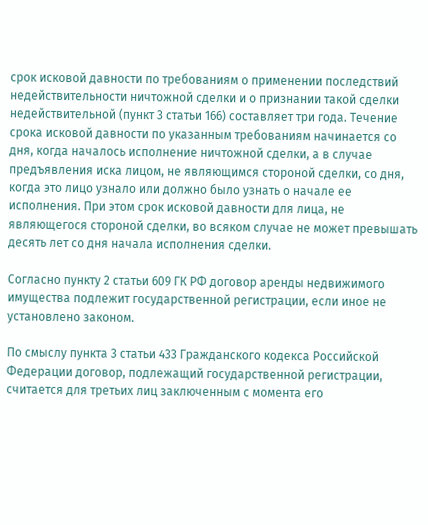срок исковой давности по требованиям о применении последствий недействительности ничтожной сделки и о признании такой сделки недействительной (пункт 3 статьи 166) составляет три года. Течение срока исковой давности по указанным требованиям начинается со дня, когда началось исполнение ничтожной сделки, а в случае предъявления иска лицом, не являющимся стороной сделки, со дня, когда это лицо узнало или должно было узнать о начале ее исполнения. При этом срок исковой давности для лица, не являющегося стороной сделки, во всяком случае не может превышать десять лет со дня начала исполнения сделки.

Согласно пункту 2 статьи 609 ГК РФ договор аренды недвижимого имущества подлежит государственной регистрации, если иное не установлено законом.

По смыслу пункта 3 статьи 433 Гражданского кодекса Российской Федерации договор, подлежащий государственной регистрации, считается для третьих лиц заключенным с момента его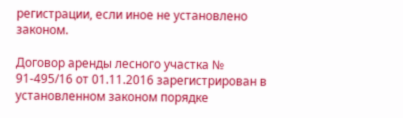регистрации, если иное не установлено законом.

Договор аренды лесного участка № 91-495/16 от 01.11.2016 зарегистрирован в установленном законом порядке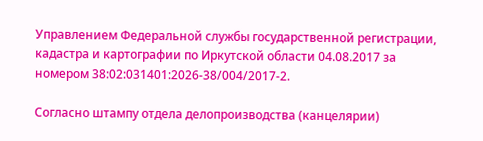Управлением Федеральной службы государственной регистрации, кадастра и картографии по Иркутской области 04.08.2017 за номером 38:02:031401:2026-38/004/2017-2.

Согласно штампу отдела делопроизводства (канцелярии)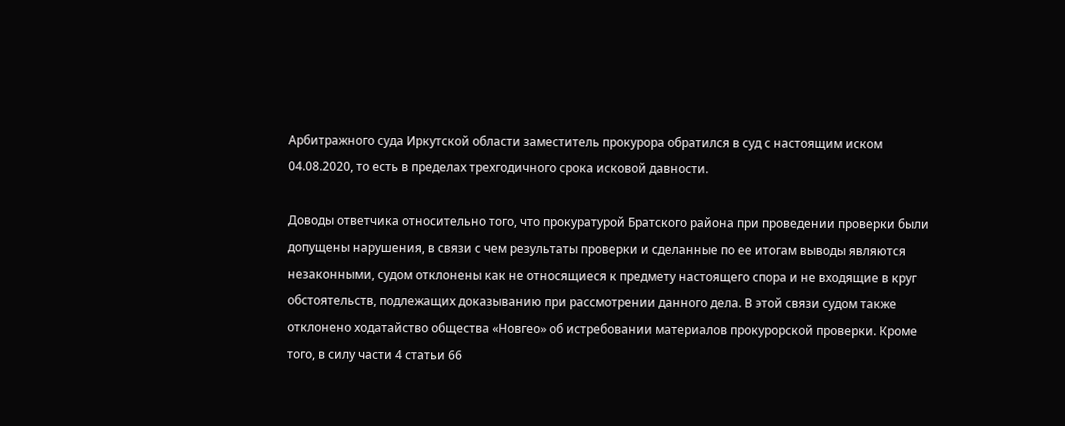Арбитражного суда Иркутской области заместитель прокурора обратился в суд с настоящим иском 04.08.2020, то есть в пределах трехгодичного срока исковой давности.

Доводы ответчика относительно того, что прокуратурой Братского района при проведении проверки были допущены нарушения, в связи с чем результаты проверки и сделанные по ее итогам выводы являются незаконными, судом отклонены как не относящиеся к предмету настоящего спора и не входящие в круг обстоятельств, подлежащих доказыванию при рассмотрении данного дела. В этой связи судом также отклонено ходатайство общества «Новгео» об истребовании материалов прокурорской проверки. Кроме того, в силу части 4 статьи 66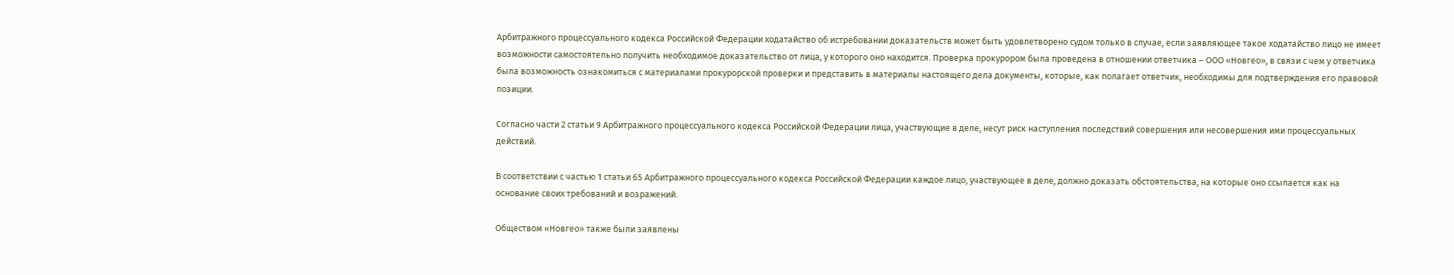Арбитражного процессуального кодекса Российской Федерации ходатайство об истребовании доказательств может быть удовлетворено судом только в случае, если заявляющее такое ходатайство лицо не имеет возможности самостоятельно получить необходимое доказательство от лица, у которого оно находится. Проверка прокурором была проведена в отношении ответчика – ООО «Новгео», в связи с чем у ответчика была возможность ознакомиться с материалами прокурорской проверки и представить в материалы настоящего дела документы, которые, как полагает ответчик, необходимы для подтверждения его правовой позиции.

Согласно части 2 статьи 9 Арбитражного процессуального кодекса Российской Федерации лица, участвующие в деле, несут риск наступления последствий совершения или несовершения ими процессуальных действий.

В соответствии с частью 1 статьи 65 Арбитражного процессуального кодекса Российской Федерации каждое лицо, участвующее в деле, должно доказать обстоятельства, на которые оно ссылается как на основание своих требований и возражений.

Обществом «Новгео» также были заявлены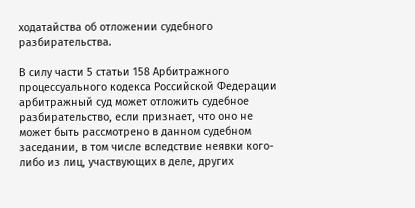ходатайства об отложении судебного разбирательства.

В силу части 5 статьи 158 Арбитражного процессуального кодекса Российской Федерации арбитражный суд может отложить судебное разбирательство, если признает, что оно не может быть рассмотрено в данном судебном заседании, в том числе вследствие неявки кого-либо из лиц, участвующих в деле, других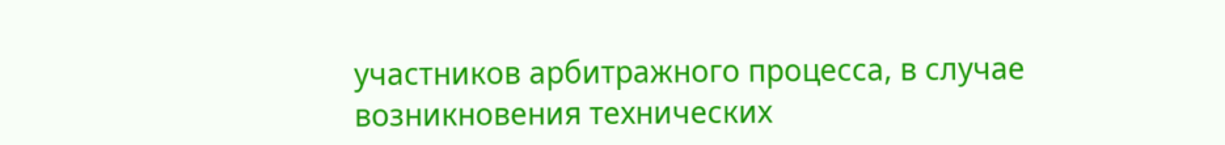участников арбитражного процесса, в случае возникновения технических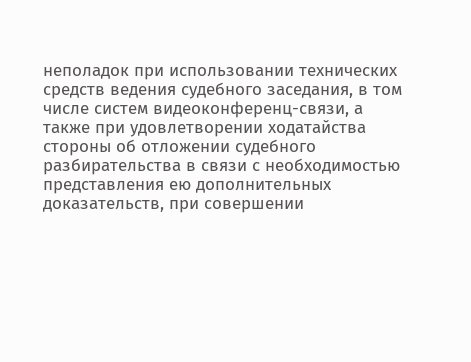неполадок при использовании технических средств ведения судебного заседания, в том числе систем видеоконференц-связи, а также при удовлетворении ходатайства стороны об отложении судебного разбирательства в связи с необходимостью представления ею дополнительных доказательств, при совершении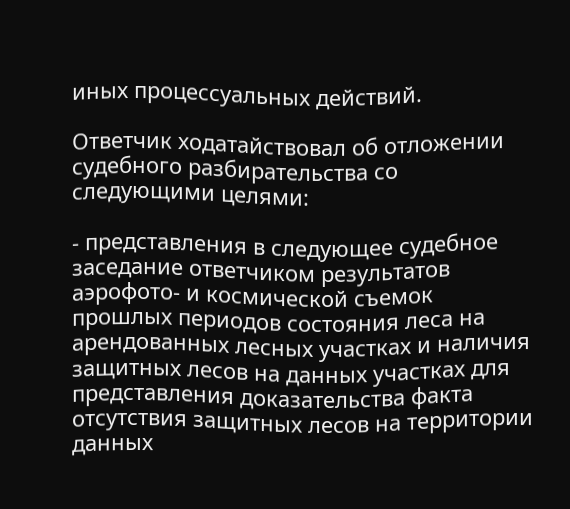иных процессуальных действий.

Ответчик ходатайствовал об отложении судебного разбирательства со следующими целями:

- представления в следующее судебное заседание ответчиком результатов аэрофото- и космической съемок прошлых периодов состояния леса на арендованных лесных участках и наличия защитных лесов на данных участках для представления доказательства факта отсутствия защитных лесов на территории данных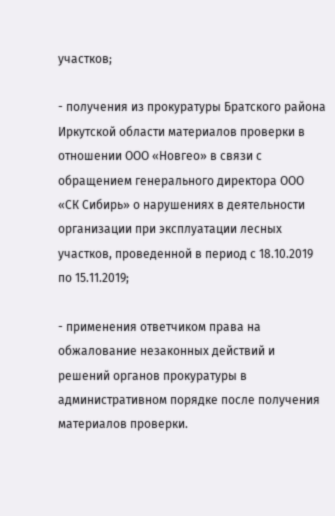участков;

- получения из прокуратуры Братского района Иркутской области материалов проверки в отношении ООО «Новгео» в связи с обращением генерального директора ООО «СК Сибирь» о нарушениях в деятельности организации при эксплуатации лесных участков, проведенной в период с 18.10.2019 по 15.11.2019;

- применения ответчиком права на обжалование незаконных действий и решений органов прокуратуры в административном порядке после получения материалов проверки.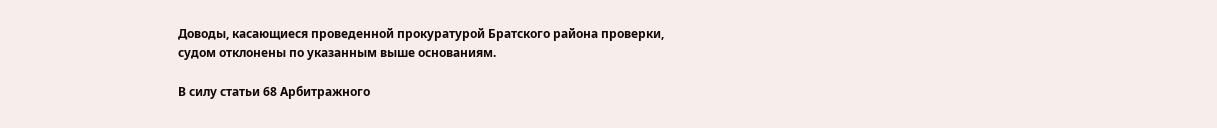Доводы, касающиеся проведенной прокуратурой Братского района проверки, судом отклонены по указанным выше основаниям.

В силу статьи 68 Арбитражного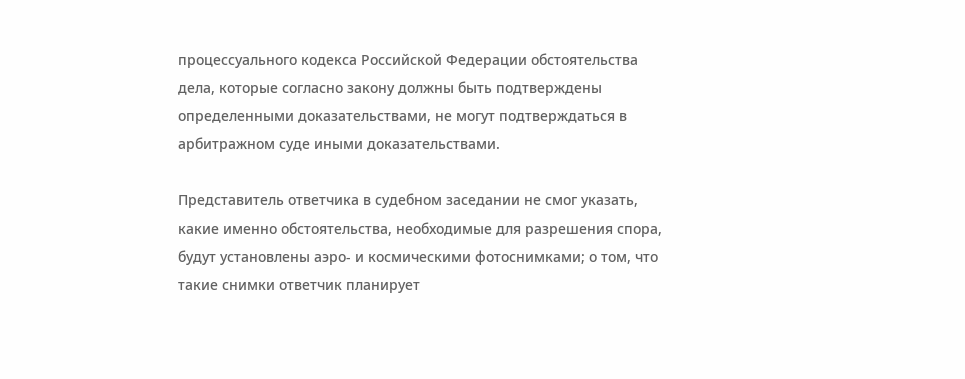процессуального кодекса Российской Федерации обстоятельства дела, которые согласно закону должны быть подтверждены определенными доказательствами, не могут подтверждаться в арбитражном суде иными доказательствами.

Представитель ответчика в судебном заседании не смог указать, какие именно обстоятельства, необходимые для разрешения спора, будут установлены аэро- и космическими фотоснимками; о том, что такие снимки ответчик планирует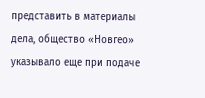представить в материалы дела, общество «Новгео» указывало еще при подаче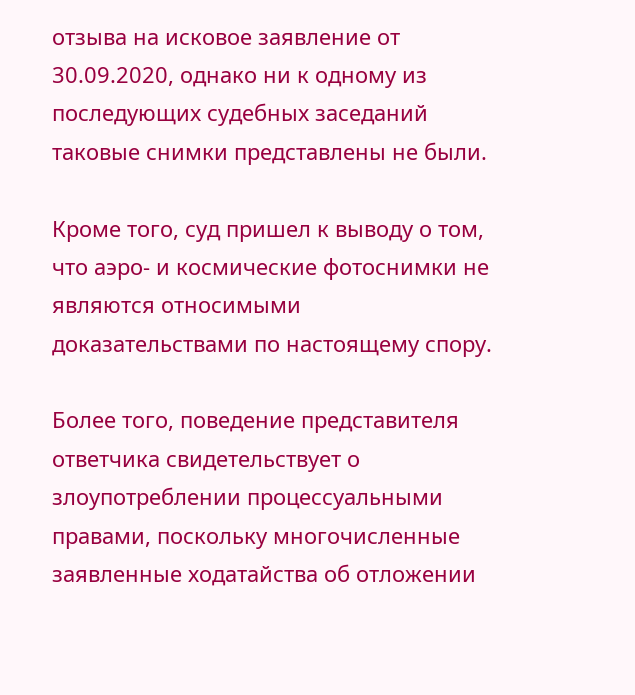отзыва на исковое заявление от 30.09.2020, однако ни к одному из последующих судебных заседаний таковые снимки представлены не были.

Кроме того, суд пришел к выводу о том, что аэро- и космические фотоснимки не являются относимыми доказательствами по настоящему спору.

Более того, поведение представителя ответчика свидетельствует о злоупотреблении процессуальными правами, поскольку многочисленные заявленные ходатайства об отложении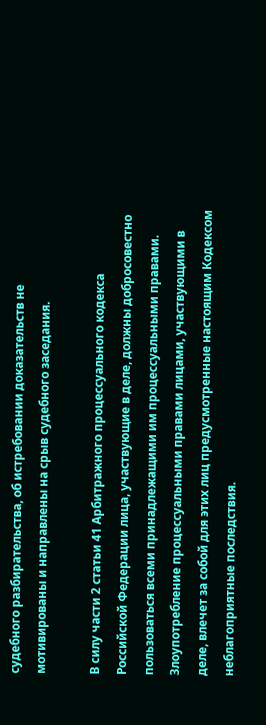судебного разбирательства, об истребовании доказательств не мотивированы и направлены на срыв судебного заседания.

В силу части 2 статьи 41 Арбитражного процессуального кодекса Российской Федерации лица, участвующие в деле, должны добросовестно пользоваться всеми принадлежащими им процессуальными правами. Злоупотребление процессуальными правами лицами, участвующими в деле, влечет за собой для этих лиц предусмотренные настоящим Кодексом неблагоприятные последствия.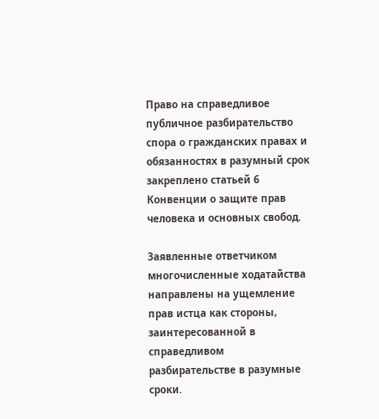Право на справедливое публичное разбирательство спора о гражданских правах и обязанностях в разумный срок закреплено статьей 6 Конвенции о защите прав человека и основных свобод.

Заявленные ответчиком многочисленные ходатайства направлены на ущемление прав истца как стороны, заинтересованной в справедливом разбирательстве в разумные сроки.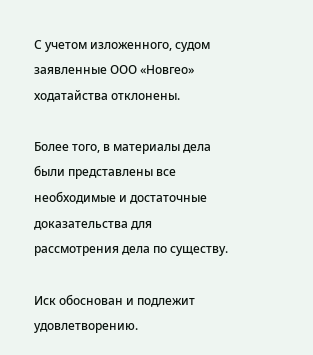С учетом изложенного, судом заявленные ООО «Новгео» ходатайства отклонены.

Более того, в материалы дела были представлены все необходимые и достаточные доказательства для рассмотрения дела по существу.

Иск обоснован и подлежит удовлетворению.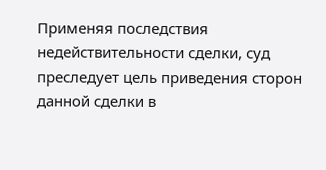Применяя последствия недействительности сделки, суд преследует цель приведения сторон данной сделки в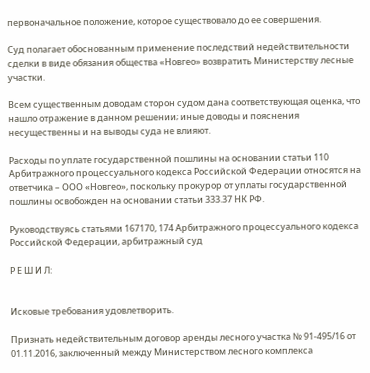первоначальное положение, которое существовало до ее совершения.

Суд полагает обоснованным применение последствий недействительности сделки в виде обязания общества «Новгео» возвратить Министерству лесные участки.

Всем существенным доводам сторон судом дана соответствующая оценка, что нашло отражение в данном решении; иные доводы и пояснения несущественны и на выводы суда не влияют.

Расходы по уплате государственной пошлины на основании статьи 110 Арбитражного процессуального кодекса Российской Федерации относятся на ответчика – ООО «Новгео», поскольку прокурор от уплаты государственной пошлины освобожден на основании статьи 333.37 НК РФ.

Руководствуясь статьями 167170, 174 Арбитражного процессуального кодекса Российской Федерации, арбитражный суд

Р Е Ш И Л:


Исковые требования удовлетворить.

Признать недействительным договор аренды лесного участка № 91-495/16 от 01.11.2016, заключенный между Министерством лесного комплекса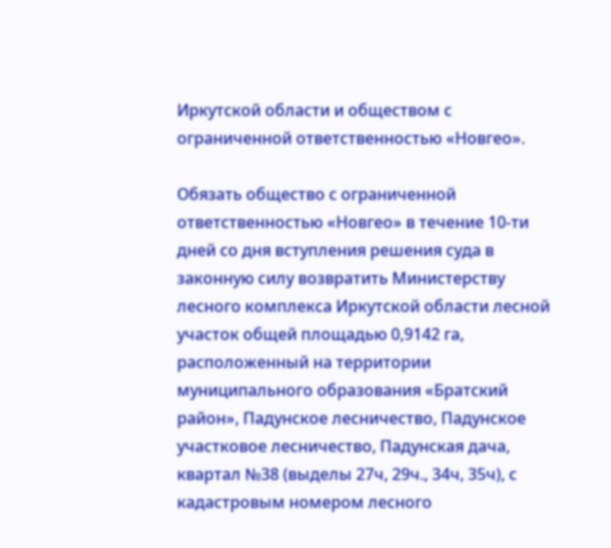Иркутской области и обществом с ограниченной ответственностью «Новгео».

Обязать общество с ограниченной ответственностью «Новгео» в течение 10-ти дней со дня вступления решения суда в законную силу возвратить Министерству лесного комплекса Иркутской области лесной участок общей площадью 0,9142 га, расположенный на территории муниципального образования «Братский район», Падунское лесничество, Падунское участковое лесничество, Падунская дача, квартал №38 (выделы 27ч, 29ч., 34ч, 35ч), с кадастровым номером лесного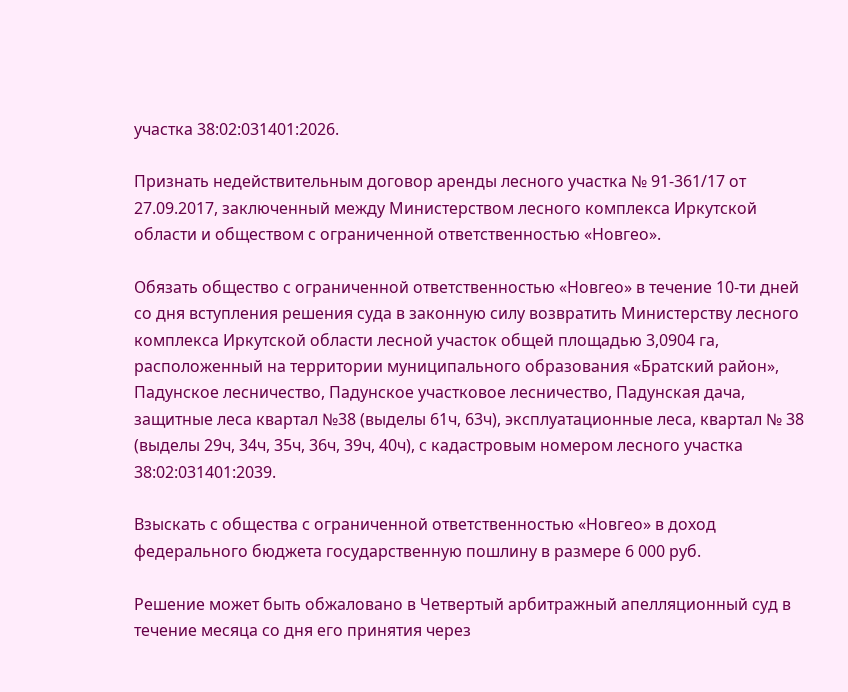участка 38:02:031401:2026.

Признать недействительным договор аренды лесного участка № 91-361/17 от 27.09.2017, заключенный между Министерством лесного комплекса Иркутской области и обществом с ограниченной ответственностью «Новгео».

Обязать общество с ограниченной ответственностью «Новгео» в течение 10-ти дней со дня вступления решения суда в законную силу возвратить Министерству лесного комплекса Иркутской области лесной участок общей площадью 3,0904 га, расположенный на территории муниципального образования «Братский район», Падунское лесничество, Падунское участковое лесничество, Падунская дача, защитные леса квартал №38 (выделы 61ч, 63ч), эксплуатационные леса, квартал № 38 (выделы 29ч, 34ч, 35ч, 36ч, 39ч, 40ч), с кадастровым номером лесного участка 38:02:031401:2039.

Взыскать с общества с ограниченной ответственностью «Новгео» в доход федерального бюджета государственную пошлину в размере 6 000 руб.

Решение может быть обжаловано в Четвертый арбитражный апелляционный суд в течение месяца со дня его принятия через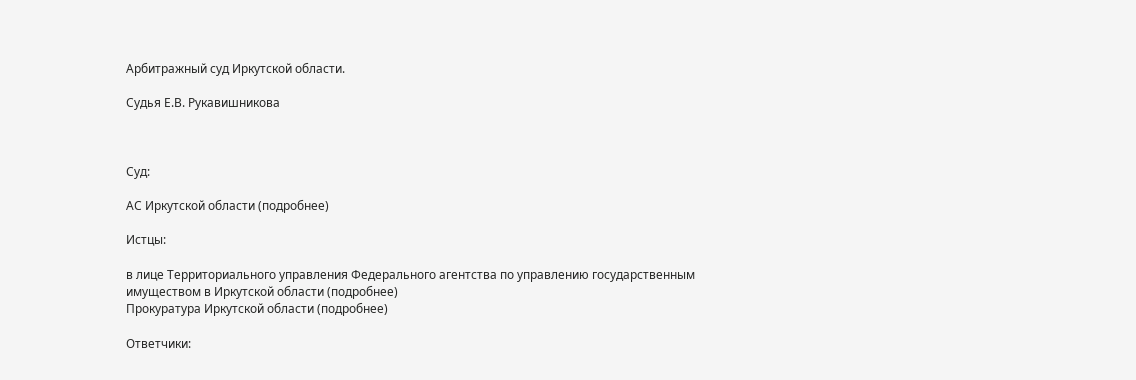Арбитражный суд Иркутской области.

Судья Е.В. Рукавишникова



Суд:

АС Иркутской области (подробнее)

Истцы:

в лице Территориального управления Федерального агентства по управлению государственным имуществом в Иркутской области (подробнее)
Прокуратура Иркутской области (подробнее)

Ответчики: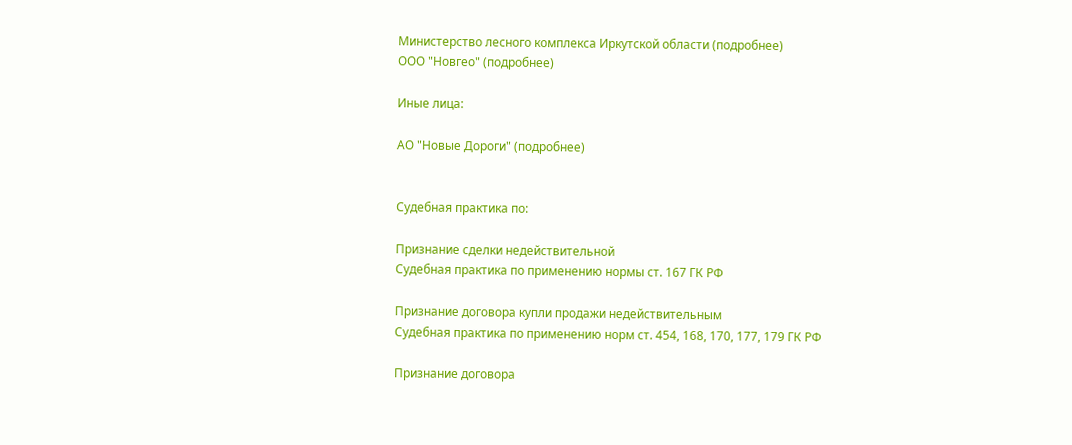Министерство лесного комплекса Иркутской области (подробнее)
ООО "Новгео" (подробнее)

Иные лица:

АО "Новые Дороги" (подробнее)


Судебная практика по:

Признание сделки недействительной
Судебная практика по применению нормы ст. 167 ГК РФ

Признание договора купли продажи недействительным
Судебная практика по применению норм ст. 454, 168, 170, 177, 179 ГК РФ

Признание договора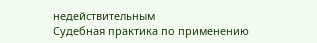недействительным
Судебная практика по применению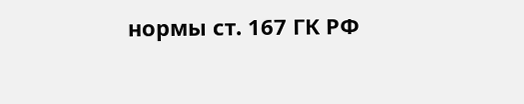нормы ст. 167 ГК РФ